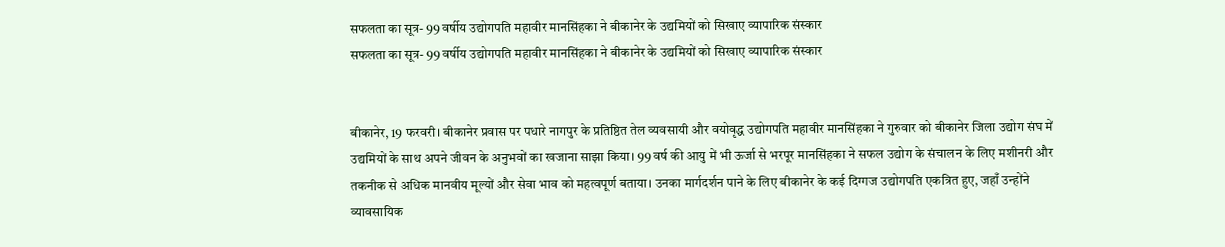सफलता का सूत्र- 99 वर्षीय उद्योगपति महावीर मानसिंहका ने बीकानेर के उद्यमियों को सिखाए व्यापारिक संस्कार
सफलता का सूत्र- 99 वर्षीय उद्योगपति महावीर मानसिंहका ने बीकानेर के उद्यमियों को सिखाए व्यापारिक संस्कार


बीकानेर, 19 फरवरी। बीकानेर प्रवास पर पधारे नागपुर के प्रतिष्ठित तेल व्यवसायी और वयोवृद्ध उद्योगपति महावीर मानसिंहका ने गुरुवार को बीकानेर जिला उद्योग संघ में उद्यमियों के साथ अपने जीवन के अनुभवों का खजाना साझा किया। 99 वर्ष की आयु में भी ऊर्जा से भरपूर मानसिंहका ने सफल उद्योग के संचालन के लिए मशीनरी और तकनीक से अधिक मानवीय मूल्यों और सेवा भाव को महत्वपूर्ण बताया। उनका मार्गदर्शन पाने के लिए बीकानेर के कई दिग्गज उद्योगपति एकत्रित हुए, जहाँ उन्होंने व्यावसायिक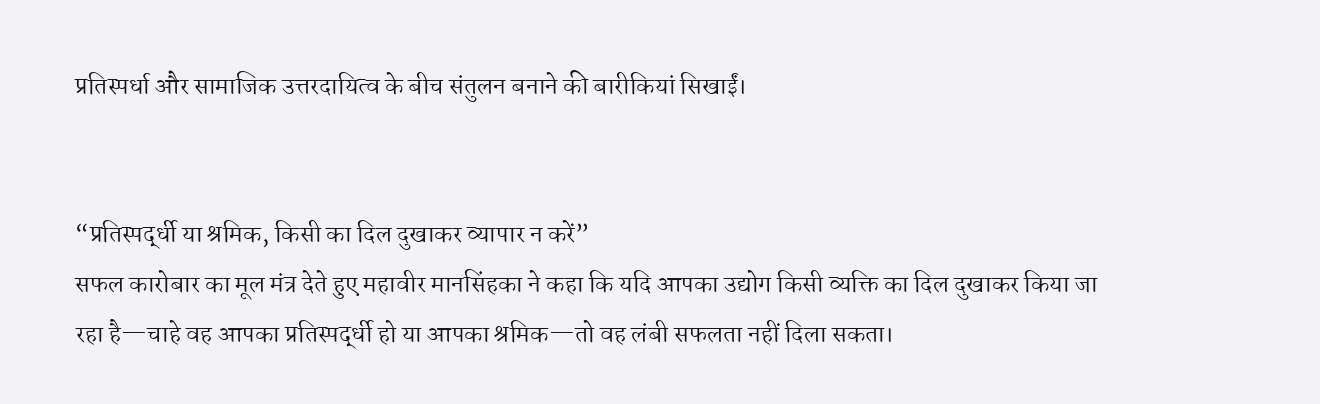प्रतिस्पर्धा और सामाजिक उत्तरदायित्व के बीच संतुलन बनाने की बारीकियां सिखाईं।


“प्रतिस्पर्द्धी या श्रमिक, किसी का दिल दुखाकर व्यापार न करें”
सफल कारोबार का मूल मंत्र देते हुए महावीर मानसिंहका ने कहा कि यदि आपका उद्योग किसी व्यक्ति का दिल दुखाकर किया जा रहा है—चाहे वह आपका प्रतिस्पर्द्धी हो या आपका श्रमिक—तो वह लंबी सफलता नहीं दिला सकता।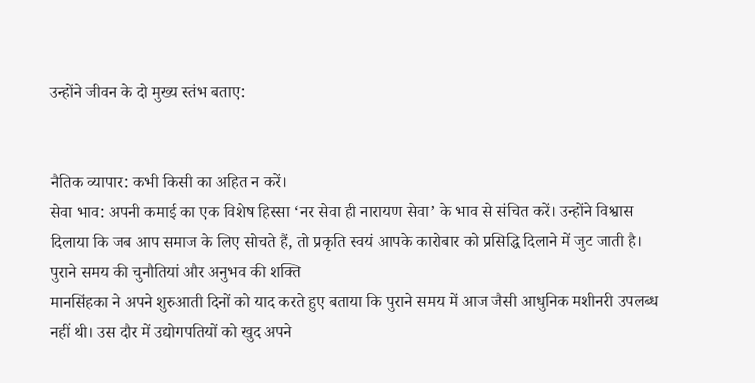उन्होंने जीवन के दो मुख्य स्तंभ बताए:


नैतिक व्यापार: कभी किसी का अहित न करें।
सेवा भाव: अपनी कमाई का एक विशेष हिस्सा ‘नर सेवा ही नारायण सेवा’ के भाव से संचित करें। उन्होंने विश्वास दिलाया कि जब आप समाज के लिए सोचते हैं, तो प्रकृति स्वयं आपके कारोबार को प्रसिद्धि दिलाने में जुट जाती है।
पुराने समय की चुनौतियां और अनुभव की शक्ति
मानसिंहका ने अपने शुरुआती दिनों को याद करते हुए बताया कि पुराने समय में आज जैसी आधुनिक मशीनरी उपलब्ध नहीं थी। उस दौर में उद्योगपतियों को खुद अपने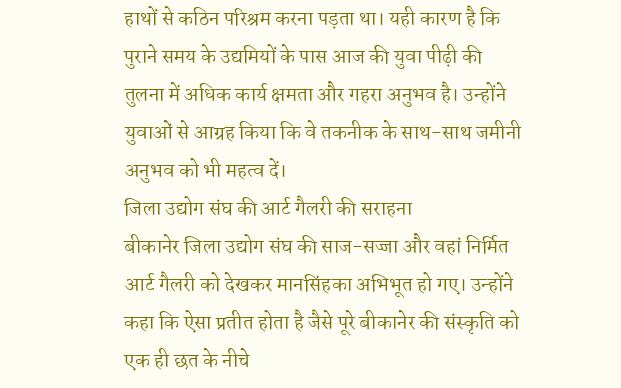हाथों से कठिन परिश्रम करना पड़ता था। यही कारण है कि पुराने समय के उद्यमियों के पास आज की युवा पीढ़ी की तुलना में अधिक कार्य क्षमता और गहरा अनुभव है। उन्होंने युवाओं से आग्रह किया कि वे तकनीक के साथ-साथ जमीनी अनुभव को भी महत्व दें।
जिला उद्योग संघ की आर्ट गैलरी की सराहना
बीकानेर जिला उद्योग संघ की साज-सज्जा और वहां निर्मित आर्ट गैलरी को देखकर मानसिंहका अभिभूत हो गए। उन्होंने कहा कि ऐसा प्रतीत होता है जैसे पूरे बीकानेर की संस्कृति को एक ही छत के नीचे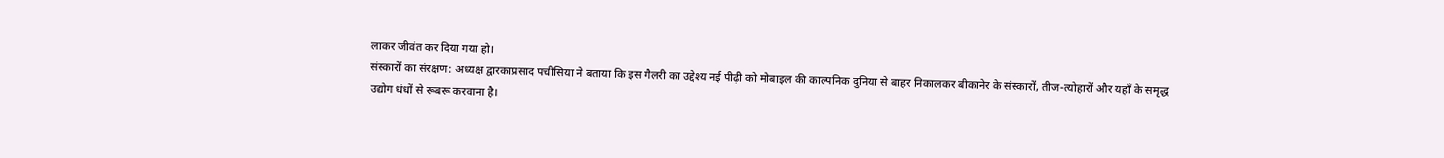लाकर जीवंत कर दिया गया हो।
संस्कारों का संरक्षण: अध्यक्ष द्वारकाप्रसाद पचीसिया ने बताया कि इस गैलरी का उद्देश्य नई पीढ़ी को मोबाइल की काल्पनिक दुनिया से बाहर निकालकर बीकानेर के संस्कारों, तीज-त्योहारों और यहाँ के समृद्ध उद्योग धंधों से रूबरू करवाना है।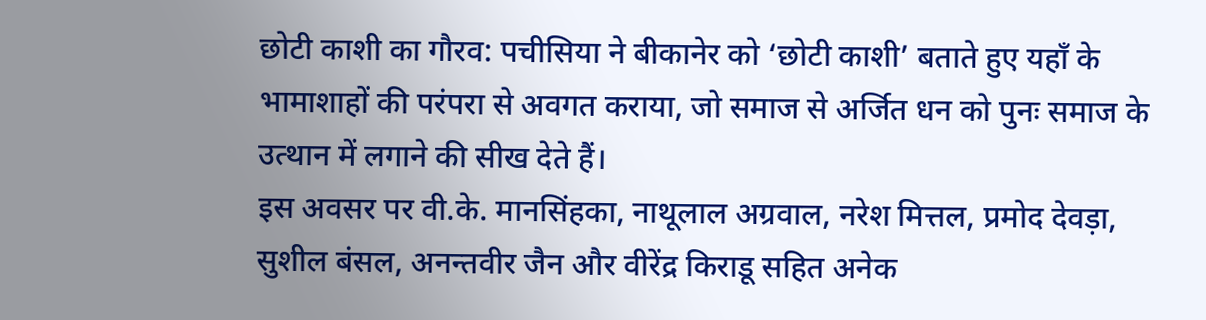छोटी काशी का गौरव: पचीसिया ने बीकानेर को ‘छोटी काशी’ बताते हुए यहाँ के भामाशाहों की परंपरा से अवगत कराया, जो समाज से अर्जित धन को पुनः समाज के उत्थान में लगाने की सीख देते हैं।
इस अवसर पर वी.के. मानसिंहका, नाथूलाल अग्रवाल, नरेश मित्तल, प्रमोद देवड़ा, सुशील बंसल, अनन्तवीर जैन और वीरेंद्र किराडू सहित अनेक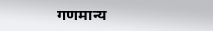गणमान्य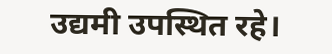उद्यमी उपस्थित रहे।